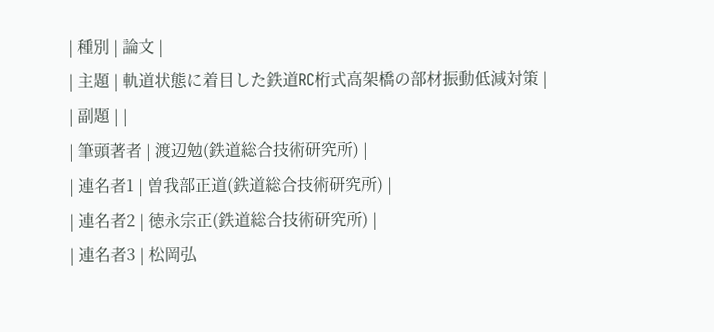| 種別 | 論文 |
| 主題 | 軌道状態に着目した鉄道RC桁式高架橋の部材振動低減対策 |
| 副題 | |
| 筆頭著者 | 渡辺勉(鉄道総合技術研究所) |
| 連名者1 | 曽我部正道(鉄道総合技術研究所) |
| 連名者2 | 徳永宗正(鉄道総合技術研究所) |
| 連名者3 | 松岡弘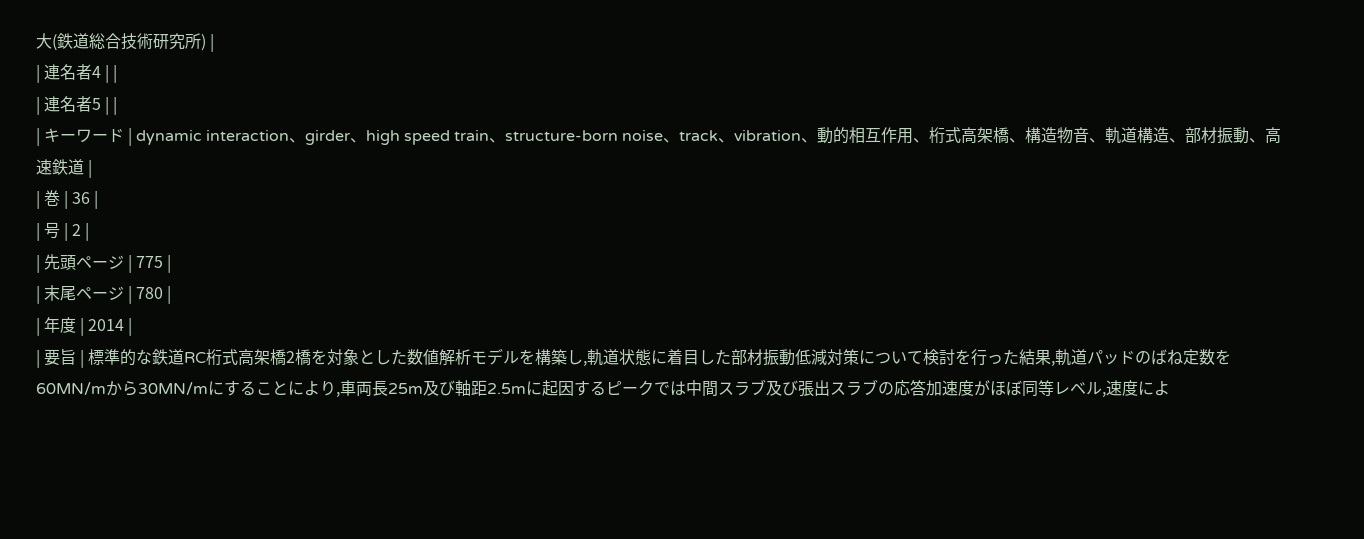大(鉄道総合技術研究所) |
| 連名者4 | |
| 連名者5 | |
| キーワード | dynamic interaction、girder、high speed train、structure-born noise、track、vibration、動的相互作用、桁式高架橋、構造物音、軌道構造、部材振動、高速鉄道 |
| 巻 | 36 |
| 号 | 2 |
| 先頭ページ | 775 |
| 末尾ページ | 780 |
| 年度 | 2014 |
| 要旨 | 標準的な鉄道RC桁式高架橋2橋を対象とした数値解析モデルを構築し,軌道状態に着目した部材振動低減対策について検討を行った結果,軌道パッドのばね定数を60MN/mから30MN/mにすることにより,車両長25m及び軸距2.5mに起因するピークでは中間スラブ及び張出スラブの応答加速度がほぼ同等レベル,速度によ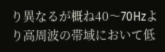り異なるが概ね40〜70Hzより高周波の帯域において低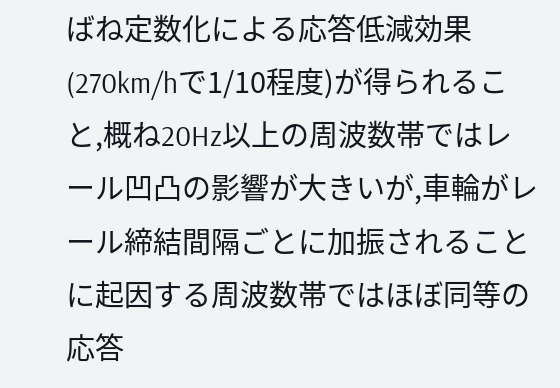ばね定数化による応答低減効果(270km/hで1/10程度)が得られること,概ね20Hz以上の周波数帯ではレール凹凸の影響が大きいが,車輪がレール締結間隔ごとに加振されることに起因する周波数帯ではほぼ同等の応答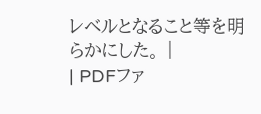レベルとなること等を明らかにした。 |
| PDFファ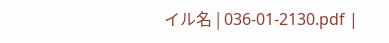イル名 | 036-01-2130.pdf |